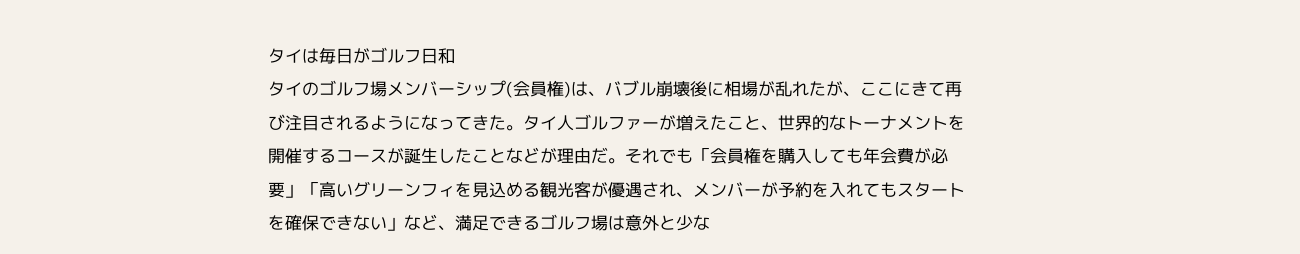タイは毎日がゴルフ日和
タイのゴルフ場メンバーシップ(会員権)は、バブル崩壊後に相場が乱れたが、ここにきて再び注目されるようになってきた。タイ人ゴルファーが増えたこと、世界的なトーナメントを開催するコースが誕生したことなどが理由だ。それでも「会員権を購入しても年会費が必要」「高いグリーンフィを見込める観光客が優遇され、メンバーが予約を入れてもスタートを確保できない」など、満足できるゴルフ場は意外と少な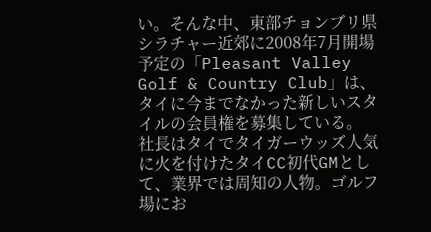い。そんな中、東部チョンブリ県シラチャー近郊に2008年7月開場予定の「Pleasant Valley Golf & Country Club」は、タイに今までなかった新しいスタイルの会員権を募集している。
社長はタイでタイガーウッズ人気に火を付けたタイCC初代GMとして、業界では周知の人物。ゴルフ場にお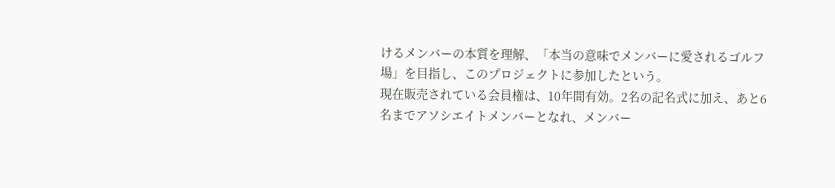けるメンバーの本質を理解、「本当の意味でメンバーに愛されるゴルフ場」を目指し、このプロジェクトに参加したという。
現在販売されている会員権は、10年間有効。2名の記名式に加え、あと6名までアソシエイトメンバーとなれ、メンバー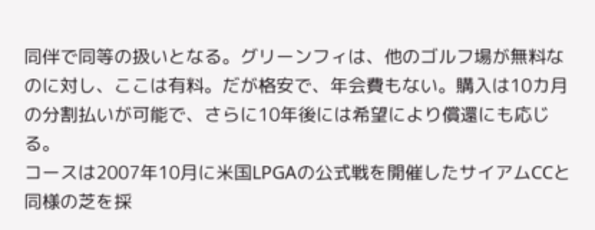同伴で同等の扱いとなる。グリーンフィは、他のゴルフ場が無料なのに対し、ここは有料。だが格安で、年会費もない。購入は10カ月の分割払いが可能で、さらに10年後には希望により償還にも応じる。
コースは2007年10月に米国LPGAの公式戦を開催したサイアムCCと同様の芝を採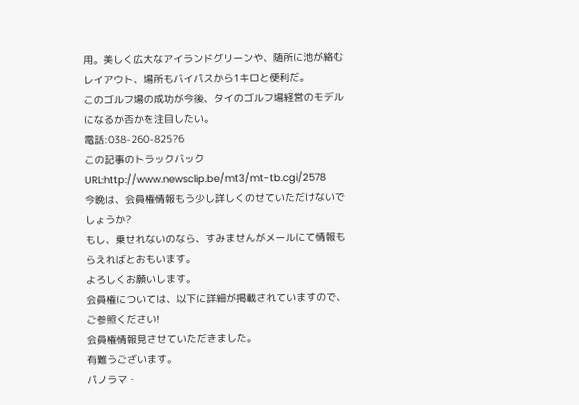用。美しく広大なアイランドグリーンや、随所に池が絡むレイアウト、場所もバイパスから1キロと便利だ。
このゴルフ場の成功が今後、タイのゴルフ場経営のモデルになるか否かを注目したい。
電話:038-260-825?6
この記事のトラックバックURL:http://www.newsclip.be/mt3/mt-tb.cgi/2578
今晩は、会員権情報もう少し詳しくのせていただけないでしょうか?
もし、乗せれないのなら、すみませんがメールにて情報もらえればとおもいます。
よろしくお願いします。
会員権については、以下に詳細が掲載されていますので、ご参照ください!
会員権情報見させていただきました。
有難うございます。
パノラマ・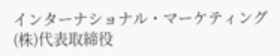インターナショナル・マーケティング(株)代表取締役